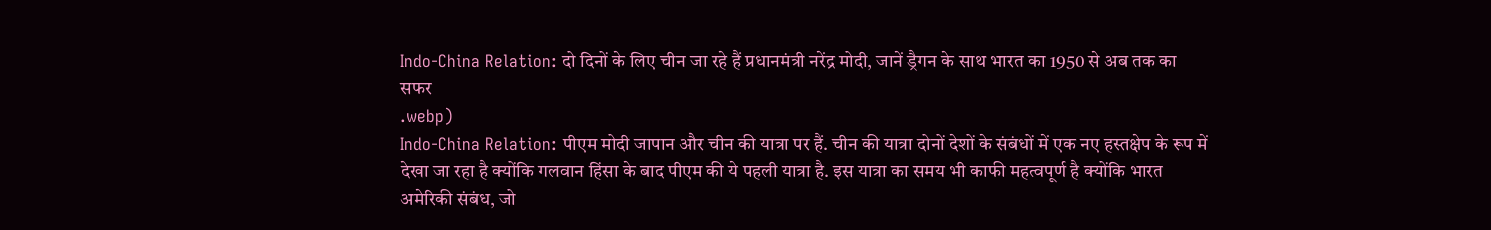Indo-China Relation: दो दिनों के लिए चीन जा रहे हैं प्रधानमंत्री नरेंद्र मोदी, जानें ड्रैगन के साथ भारत का 1950 से अब तक का सफर
.webp)
Indo-China Relation: पीएम मोदी जापान और चीन की यात्रा पर हैं. चीन की यात्रा दोनों देशों के संबंधों में एक नए हस्तक्षेप के रूप में देखा जा रहा है क्योंकि गलवान हिंसा के बाद पीएम की ये पहली यात्रा है. इस यात्रा का समय भी काफी महत्वपूर्ण है क्योंकि भारत अमेरिकी संबंध, जो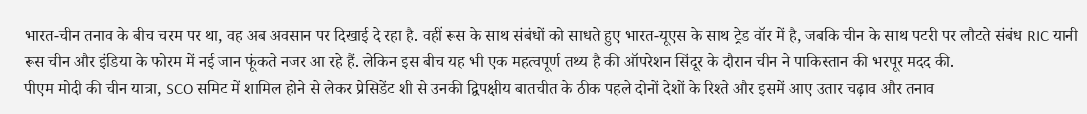भारत-चीन तनाव के बीच चरम पर था, वह अब अवसान पर दिखाई दे रहा है. वहीं रूस के साथ संबंधों को साधते हुए भारत-यूएस के साथ ट्रेड वॉर में है, जबकि चीन के साथ पटरी पर लौटते संबंध RIC यानी रूस चीन और इंडिया के फोरम में नई जान फूंकते नजर आ रहे हैं. लेकिन इस बीच यह भी एक महत्वपूर्ण तथ्य है की ऑपरेशन सिंदूर के दौरान चीन ने पाकिस्तान की भरपूर मदद की.
पीएम मोदी की चीन यात्रा, SCO समिट में शामिल होने से लेकर प्रेसिडेंट शी से उनकी द्विपक्षीय बातचीत के ठीक पहले दोनों देशों के रिश्ते और इसमें आए उतार चढ़ाव और तनाव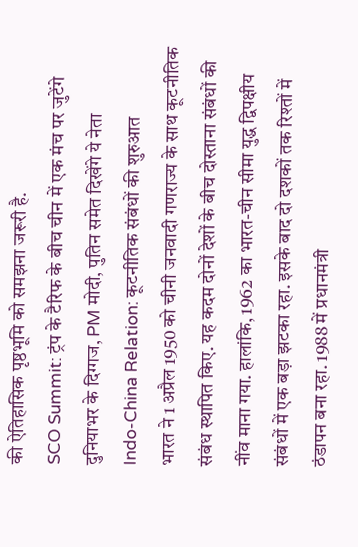की ऐतिहासिक पृष्ठभूमि को समझना जरूरी है.
SCO Summit: ट्रंप के टैरिफ के बीच चीन में एक मंच पर जुटेंगे दुनियाभर के दिग्गज, PM मोदी, पुतिन समेत दिखेंगे ये नेता
Indo-China Relation: कूटनीतिक संबंधों की शुरुआत
भारत ने 1 अप्रैल 1950 को चीनी जनवादी गणराज्य के साथ कूटनीतिक संबंध स्थापित किए. यह कदम दोनों देशों के बीच दोस्ताना संबंधों की नींव माना गया. हालांकि, 1962 का भारत-चीन सीमा युद्ध द्विपक्षीय संबंधों में एक बड़ा झटका रहा. इसके बाद दो दशकों तक रिश्तों में ठंडापन बना रहा. 1988 में प्रधानमंत्री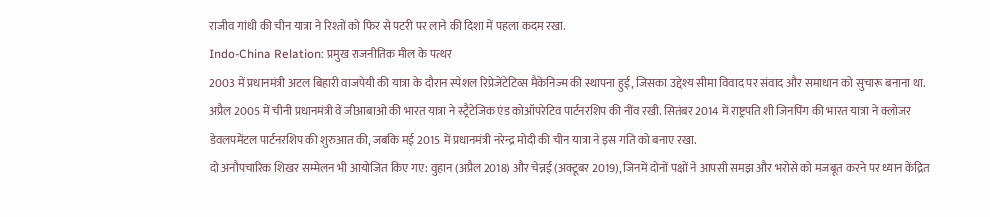राजीव गांधी की चीन यात्रा ने रिश्तों को फिर से पटरी पर लाने की दिशा में पहला कदम रखा.
Indo-China Relation: प्रमुख राजनीतिक मील के पत्थर
2003 में प्रधानमंत्री अटल बिहारी वाजपेयी की यात्रा के दौरान स्पेशल रिप्रेजेंटेटिव्स मैकेनिज्म की स्थापना हुई, जिसका उद्देश्य सीमा विवाद पर संवाद और समाधान को सुचारू बनाना था. अप्रैल 2005 में चीनी प्रधानमंत्री वें जीआबाओ की भारत यात्रा ने स्ट्रैटेजिक एंड कोऑपरेटिव पार्टनरशिप की नींव रखी. सितंबर 2014 में राष्ट्रपति शी जिनपिंग की भारत यात्रा ने क्लोजर डेवलपमेंटल पार्टनरशिप की शुरुआत की, जबकि मई 2015 में प्रधानमंत्री नरेन्द्र मोदी की चीन यात्रा ने इस गति को बनाए रखा.
दो अनौपचारिक शिखर सम्मेलन भी आयोजित किए गए: वुहान (अप्रैल 2018) और चेन्नई (अक्टूबर 2019), जिनमें दोनों पक्षों ने आपसी समझ और भरोसे को मजबूत करने पर ध्यान केंद्रित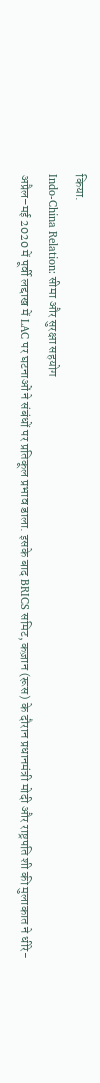किया.
Indo-China Relation: सीमा और सुरक्षा सहयोग
अप्रैल–मई 2020 में पूर्वी लद्दाख में LAC पर घटनाओं ने संबंधों पर प्रतिकूल प्रभाव डाला. इसके बाद BRICS समिट, कज़ान (रूस) के दौरान प्रधानमंत्री मोदी और राष्ट्रपति शी की मुलाकात ने धीरे-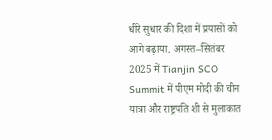धीरे सुधार की दिशा में प्रयासों को आगे बढ़ाया. अगस्त–सितंबर 2025 में Tianjin SCO Summit में पीएम मोदी की चीन यात्रा और राष्ट्रपति शी से मुलाकात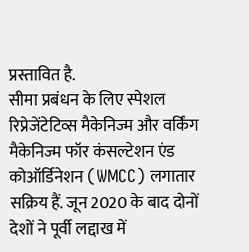प्रस्तावित है.
सीमा प्रबंधन के लिए स्पेशल रिप्रेजेंटेटिव्स मैकेनिज्म और वर्किंग मैकेनिज्म फॉर कंसल्टेशन एंड कोऑर्डिनेशन (WMCC) लगातार सक्रिय हैं. जून 2020 के बाद दोनों देशों ने पूर्वी लद्दाख में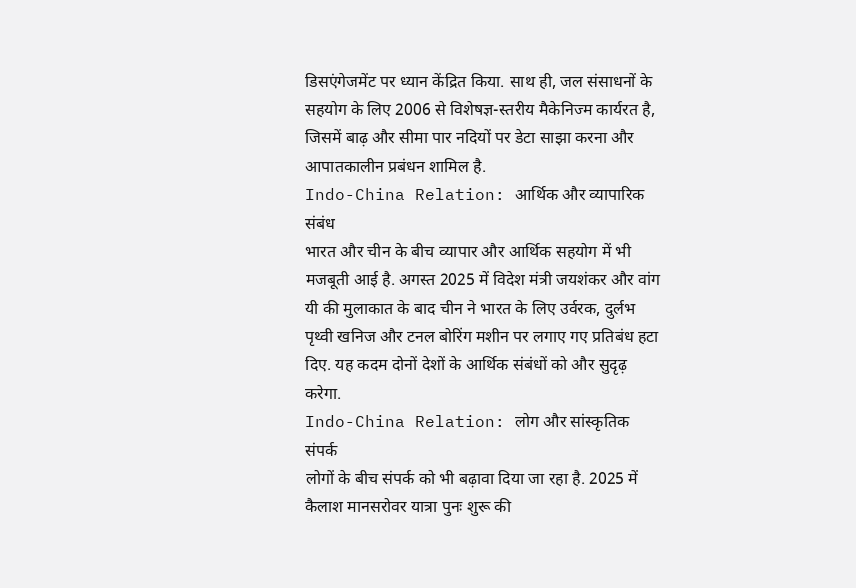डिसएंगेजमेंट पर ध्यान केंद्रित किया. साथ ही, जल संसाधनों के सहयोग के लिए 2006 से विशेषज्ञ-स्तरीय मैकेनिज्म कार्यरत है, जिसमें बाढ़ और सीमा पार नदियों पर डेटा साझा करना और आपातकालीन प्रबंधन शामिल है.
Indo-China Relation: आर्थिक और व्यापारिक संबंध
भारत और चीन के बीच व्यापार और आर्थिक सहयोग में भी मजबूती आई है. अगस्त 2025 में विदेश मंत्री जयशंकर और वांग यी की मुलाकात के बाद चीन ने भारत के लिए उर्वरक, दुर्लभ पृथ्वी खनिज और टनल बोरिंग मशीन पर लगाए गए प्रतिबंध हटा दिए. यह कदम दोनों देशों के आर्थिक संबंधों को और सुदृढ़ करेगा.
Indo-China Relation: लोग और सांस्कृतिक संपर्क
लोगों के बीच संपर्क को भी बढ़ावा दिया जा रहा है. 2025 में कैलाश मानसरोवर यात्रा पुनः शुरू की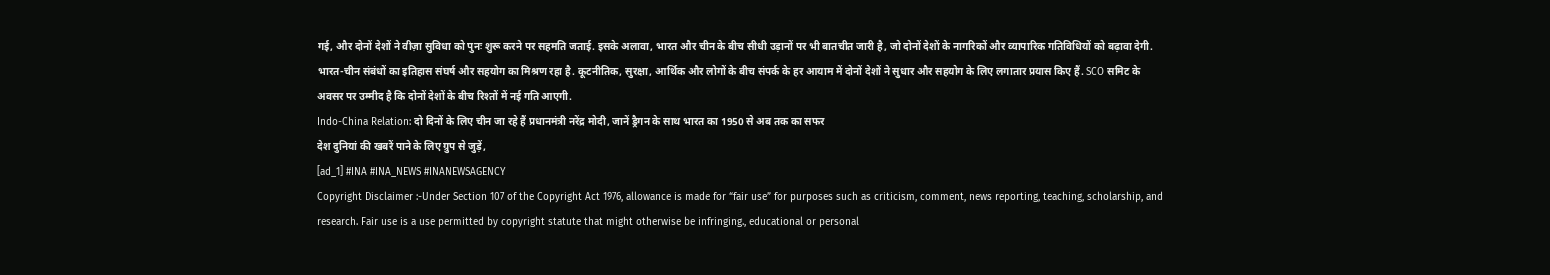गई, और दोनों देशों ने वीज़ा सुविधा को पुनः शुरू करने पर सहमति जताई. इसके अलावा, भारत और चीन के बीच सीधी उड़ानों पर भी बातचीत जारी है, जो दोनों देशों के नागरिकों और व्यापारिक गतिविधियों को बढ़ावा देगी.
भारत-चीन संबंधों का इतिहास संघर्ष और सहयोग का मिश्रण रहा है. कूटनीतिक, सुरक्षा, आर्थिक और लोगों के बीच संपर्क के हर आयाम में दोनों देशों ने सुधार और सहयोग के लिए लगातार प्रयास किए हैं. SCO समिट के अवसर पर उम्मीद है कि दोनों देशों के बीच रिश्तों में नई गति आएगी.
Indo-China Relation: दो दिनों के लिए चीन जा रहे हैं प्रधानमंत्री नरेंद्र मोदी, जानें ड्रैगन के साथ भारत का 1950 से अब तक का सफर
देश दुनियां की खबरें पाने के लिए ग्रुप से जुड़ें,
[ad_1] #INA #INA_NEWS #INANEWSAGENCY
Copyright Disclaimer :-Under Section 107 of the Copyright Act 1976, allowance is made for “fair use” for purposes such as criticism, comment, news reporting, teaching, scholarship, and research. Fair use is a use permitted by copyright statute that might otherwise be infringing., educational or personal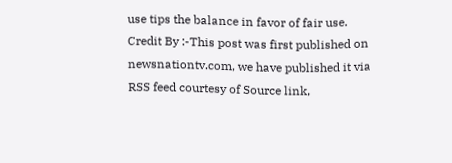use tips the balance in favor of fair use.
Credit By :-This post was first published on newsnationtv.com, we have published it via RSS feed courtesy of Source link,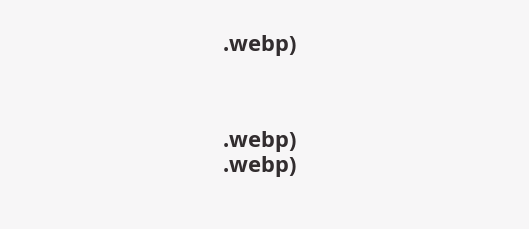.webp)



.webp)
.webp)